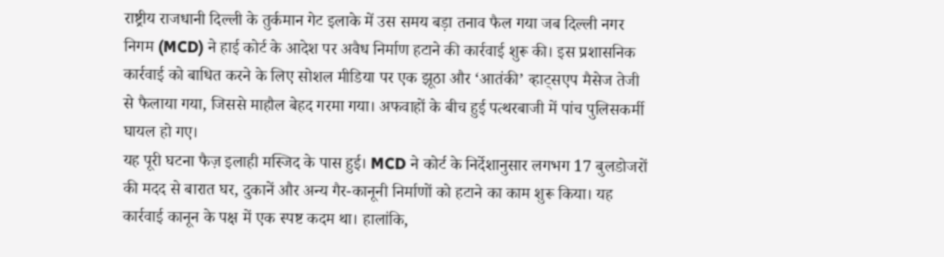राष्ट्रीय राजधानी दिल्ली के तुर्कमान गेट इलाके में उस समय बड़ा तनाव फैल गया जब दिल्ली नगर निगम (MCD) ने हाई कोर्ट के आदेश पर अवैध निर्माण हटाने की कार्रवाई शुरू की। इस प्रशासनिक कार्रवाई को बाधित करने के लिए सोशल मीडिया पर एक झूठा और ‘आतंकी’ व्हाट्सएप मैसेज तेजी से फैलाया गया, जिससे माहौल बेहद गरमा गया। अफवाहों के बीच हुई पत्थरबाजी में पांच पुलिसकर्मी घायल हो गए।
यह पूरी घटना फैज़ इलाही मस्जिद के पास हुई। MCD ने कोर्ट के निर्देशानुसार लगभग 17 बुलडोजरों की मदद से बारात घर, दुकानें और अन्य गैर-कानूनी निर्माणों को हटाने का काम शुरू किया। यह कार्रवाई कानून के पक्ष में एक स्पष्ट कदम था। हालांकि,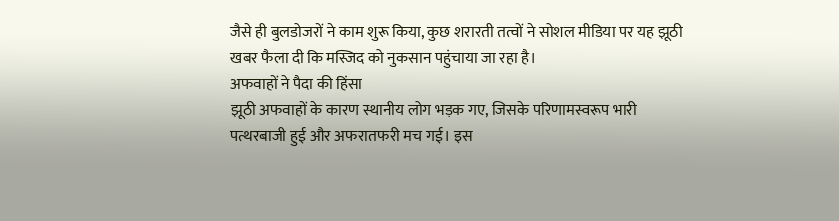जैसे ही बुलडोजरों ने काम शुरू किया, कुछ शरारती तत्वों ने सोशल मीडिया पर यह झूठी खबर फैला दी कि मस्जिद को नुकसान पहुंचाया जा रहा है।
अफवाहों ने पैदा की हिंसा
झूठी अफवाहों के कारण स्थानीय लोग भड़क गए, जिसके परिणामस्वरूप भारी पत्थरबाजी हुई और अफरातफरी मच गई। इस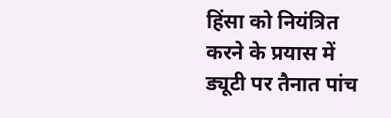हिंसा को नियंत्रित करने के प्रयास में ड्यूटी पर तैनात पांच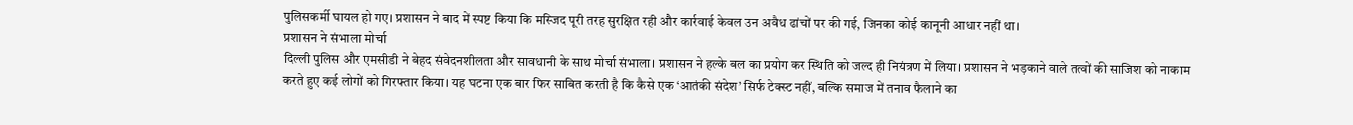पुलिसकर्मी घायल हो गए। प्रशासन ने बाद में स्पष्ट किया कि मस्जिद पूरी तरह सुरक्षित रही और कार्रवाई केवल उन अवैध ढांचों पर की गई, जिनका कोई कानूनी आधार नहीं था।
प्रशासन ने संभाला मोर्चा
दिल्ली पुलिस और एमसीडी ने बेहद संवेदनशीलता और सावधानी के साथ मोर्चा संभाला। प्रशासन ने हल्के बल का प्रयोग कर स्थिति को जल्द ही नियंत्रण में लिया। प्रशासन ने भड़काने वाले तत्वों की साजिश को नाकाम करते हुए कई लोगों को गिरफ्तार किया। यह घटना एक बार फिर साबित करती है कि कैसे एक ‘आतंकी संदेश’ सिर्फ टेक्स्ट नहीं, बल्कि समाज में तनाव फैलाने का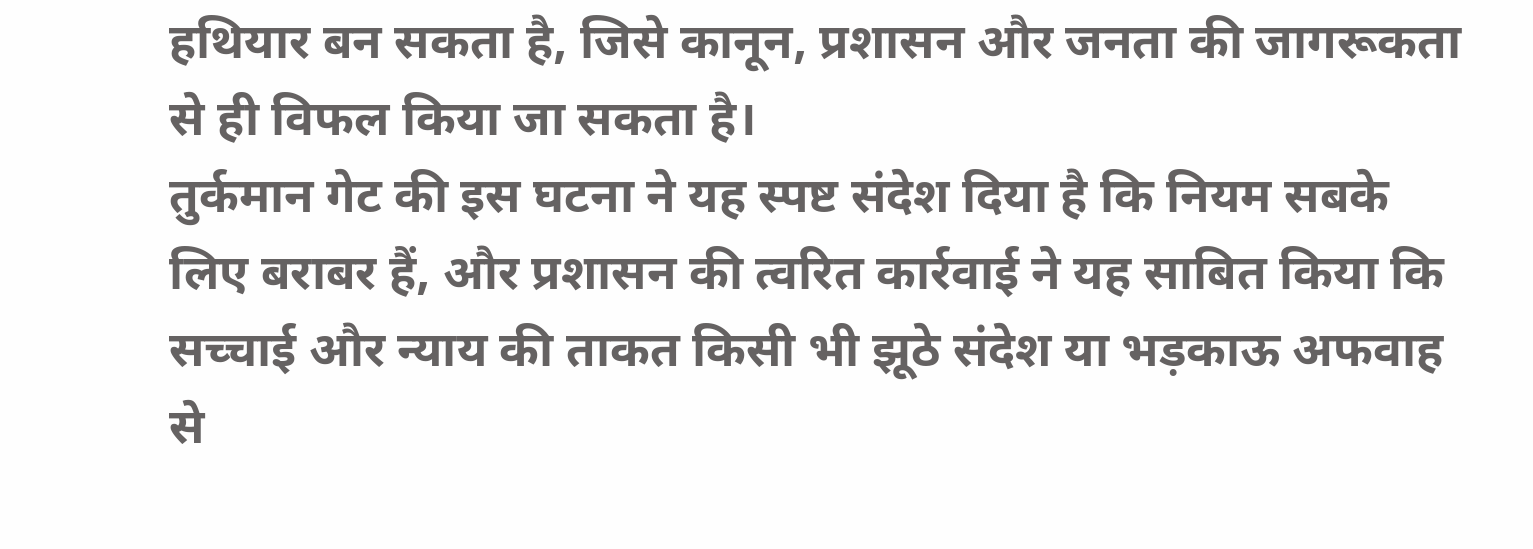हथियार बन सकता है, जिसे कानून, प्रशासन और जनता की जागरूकता से ही विफल किया जा सकता है।
तुर्कमान गेट की इस घटना ने यह स्पष्ट संदेश दिया है कि नियम सबके लिए बराबर हैं, और प्रशासन की त्वरित कार्रवाई ने यह साबित किया कि सच्चाई और न्याय की ताकत किसी भी झूठे संदेश या भड़काऊ अफवाह से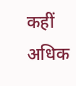कहीं अधिक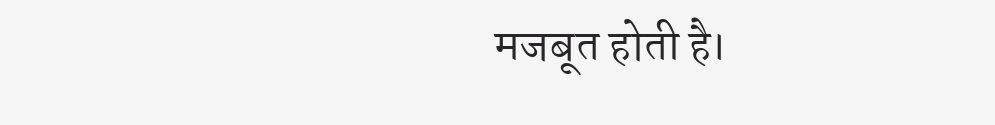मजबूत होती है।